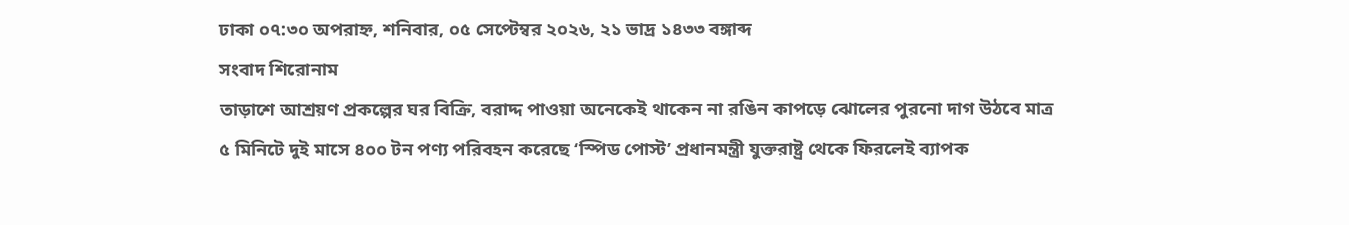ঢাকা ০৭:৩০ অপরাহ্ন, শনিবার, ০৫ সেপ্টেম্বর ২০২৬, ২১ ভাদ্র ১৪৩৩ বঙ্গাব্দ
সংবাদ শিরোনাম
তাড়াশে আশ্রয়ণ প্রকল্পের ঘর বিক্রি, বরাদ্দ পাওয়া অনেকেই থাকেন না রঙিন কাপড়ে ঝোলের পুরনো দাগ উঠবে মাত্র ৫ মিনিটে দুই মাসে ৪০০ টন পণ্য পরিবহন করেছে ‘স্পিড পোস্ট’ প্রধানমন্ত্রী যুক্তরাষ্ট্র থেকে ফিরলেই ব্যাপক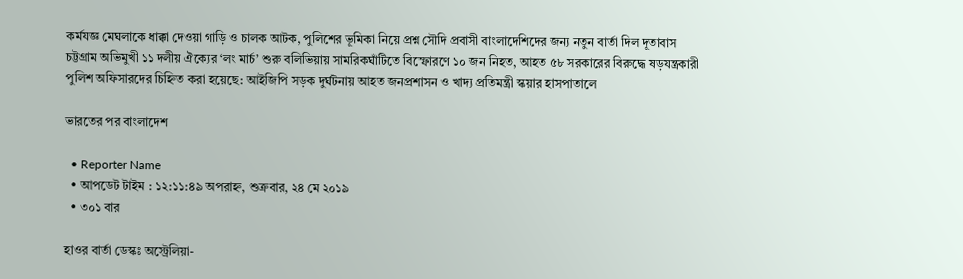কর্মযজ্ঞ মেঘলাকে ধাক্কা দেওয়া গাড়ি ও চালক আটক, পুলিশের ভূমিকা নিয়ে প্রশ্ন সৌদি প্রবাসী বাংলাদেশিদের জন্য নতুন বার্তা দিল দূতাবাস চট্টগ্রাম অভিমুখী ১১ দলীয় ঐক্যের ‘লং মার্চ’ শুরু বলিভিয়ায় সামরিকঘাঁটিতে বিস্ফোরণে ১০ জন নিহত, আহত ৫৮ সরকারের বিরুদ্ধে ষড়যন্ত্রকারী পুলিশ অফিসারদের চিহ্নিত করা হয়েছে: আইজিপি সড়ক দুর্ঘটনায় আহত জনপ্রশাসন ও খাদ্য প্রতিমন্ত্রী স্কয়ার হাসপাতালে

ভারতের পর বাংলাদেশ

  • Reporter Name
  • আপডেট টাইম : ১২:১১:৪৯ অপরাহ্ন, শুক্রবার, ২৪ মে ২০১৯
  • ৩০১ বার

হাওর বার্তা ডেস্কঃ অস্ট্রেলিয়া-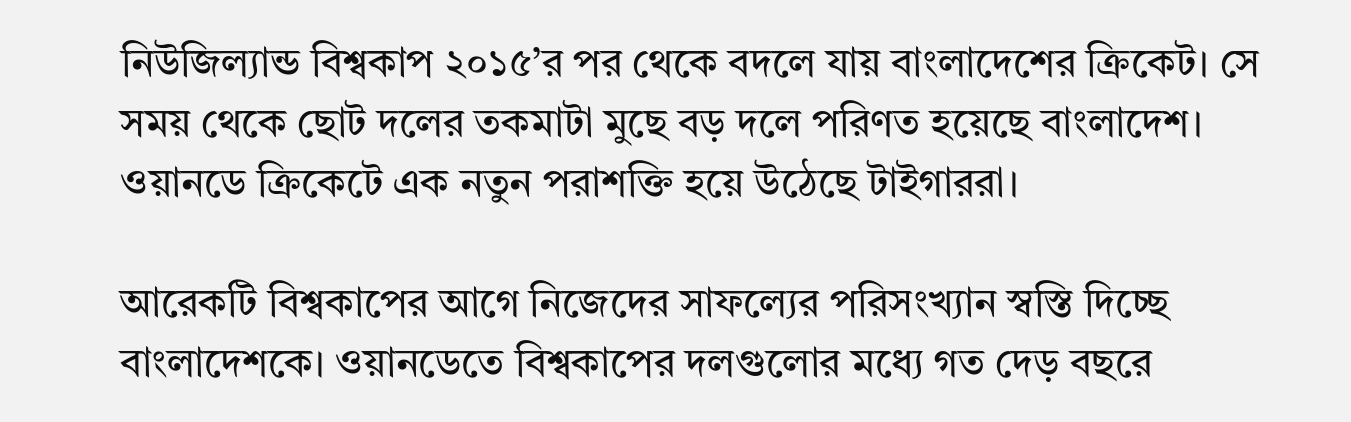নিউজিল্যান্ড বিশ্বকাপ ২০১৫’র পর থেকে বদলে যায় বাংলাদেশের ক্রিকেট। সে সময় থেকে ছোট দলের তকমাটা মুছে বড় দলে পরিণত হয়েছে বাংলাদেশ। ওয়ানডে ক্রিকেটে এক নতুন পরাশক্তি হয়ে উঠেছে টাইগাররা।

আরেকটি বিশ্বকাপের আগে নিজেদের সাফল্যের পরিসংখ্যান স্বস্তি দিচ্ছে বাংলাদেশকে। ওয়ানডেতে বিশ্বকাপের দলগুলোর মধ্যে গত দেড় বছরে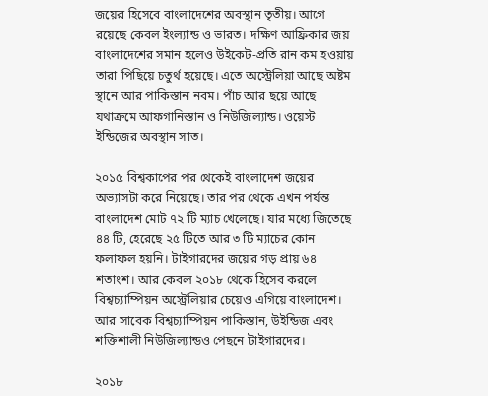জয়ের হিসেবে বাংলাদেশের অবস্থান তৃতীয়। আগে রয়েছে কেবল ইংল্যান্ড ও ভারত। দক্ষিণ আফ্রিকার জয় বাংলাদেশের সমান হলেও উইকেট-প্রতি রান কম হওয়ায় তারা পিছিয়ে চতুর্থ হয়েছে। এতে অস্ট্রেলিয়া আছে অষ্টম স্থানে আর পাকিস্তান নবম। পাঁচ আর ছয়ে আছে যথাক্রমে আফগানিস্তান ও নিউজিল্যান্ড। ওয়েস্ট ইন্ডিজের অবস্থান সাত।

২০১৫ বিশ্বকাপের পর থেকেই বাংলাদেশ জয়ের অভ্যাসটা করে নিয়েছে। তার পর থেকে এখন পর্যন্ত বাংলাদেশ মোট ৭২ টি ম্যাচ খেলেছে। যার মধ্যে জিতেছে ৪৪ টি, হেরেছে ২৫ টিতে আর ৩ টি ম্যাচের কোন ফলাফল হয়নি। টাইগারদের জয়ের গড় প্রায় ৬৪ শতাংশ। আর কেবল ২০১৮ থেকে হিসেব করলে বিশ্বচ্যাম্পিয়ন অস্ট্রেলিয়ার চেয়েও এগিয়ে বাংলাদেশ। আর সাবেক বিশ্বচ্যাম্পিয়ন পাকিস্তান, উইন্ডিজ এবং শক্তিশালী নিউজিল্যান্ডও পেছনে টাইগারদের।

২০১৮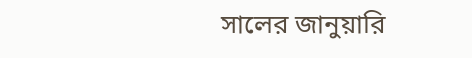সালের জানুয়ারি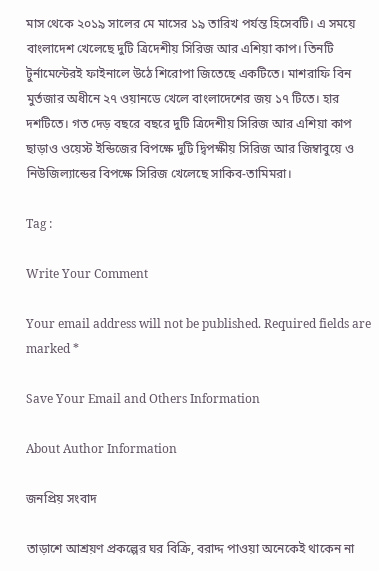মাস থেকে ২০১৯ সালের মে মাসের ১৯ তারিখ পর্যন্ত হিসেবটি। এ সময়ে বাংলাদেশ খেলেছে দুটি ত্রিদেশীয় সিরিজ আর এশিয়া কাপ। তিনটি টুর্নামেন্টেরই ফাইনালে উঠে শিরোপা জিতেছে একটিতে। মাশরাফি বিন মুর্তজার অধীনে ২৭ ওয়ানডে খেলে বাংলাদেশের জয় ১৭ টিতে। হার দশটিতে। গত দেড় বছরে বছরে দুটি ত্রিদেশীয় সিরিজ আর এশিয়া কাপ ছাড়াও ওয়েস্ট ইন্ডিজের বিপক্ষে দুটি দ্বিপক্ষীয় সিরিজ আর জিম্বাবুয়ে ও নিউজিল্যান্ডের বিপক্ষে সিরিজ খেলেছে সাকিব-তামিমরা।

Tag :

Write Your Comment

Your email address will not be published. Required fields are marked *

Save Your Email and Others Information

About Author Information

জনপ্রিয় সংবাদ

তাড়াশে আশ্রয়ণ প্রকল্পের ঘর বিক্রি, বরাদ্দ পাওয়া অনেকেই থাকেন না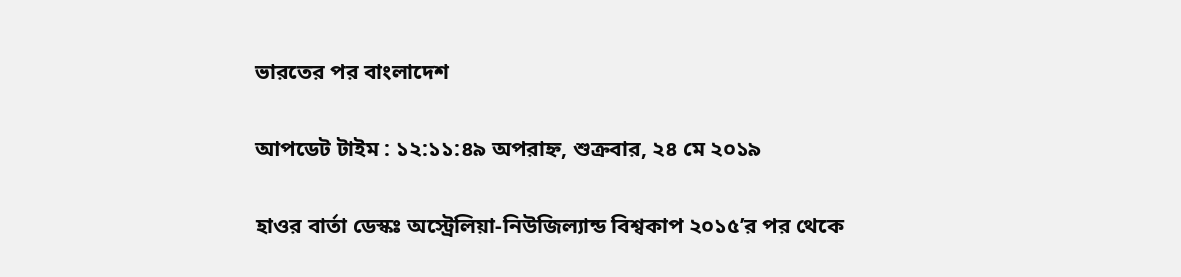ভারতের পর বাংলাদেশ

আপডেট টাইম : ১২:১১:৪৯ অপরাহ্ন, শুক্রবার, ২৪ মে ২০১৯

হাওর বার্তা ডেস্কঃ অস্ট্রেলিয়া-নিউজিল্যান্ড বিশ্বকাপ ২০১৫’র পর থেকে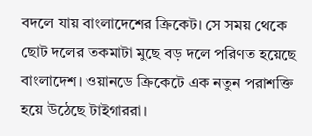বদলে যায় বাংলাদেশের ক্রিকেট। সে সময় থেকে ছোট দলের তকমাটা মুছে বড় দলে পরিণত হয়েছে বাংলাদেশ। ওয়ানডে ক্রিকেটে এক নতুন পরাশক্তি হয়ে উঠেছে টাইগাররা।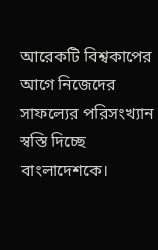আরেকটি বিশ্বকাপের আগে নিজেদের সাফল্যের পরিসংখ্যান স্বস্তি দিচ্ছে বাংলাদেশকে।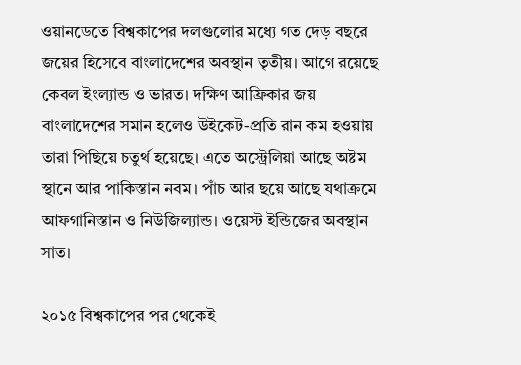ওয়ানডেতে বিশ্বকাপের দলগুলোর মধ্যে গত দেড় বছরে জয়ের হিসেবে বাংলাদেশের অবস্থান তৃতীয়। আগে রয়েছে কেবল ইংল্যান্ড ও ভারত। দক্ষিণ আফ্রিকার জয় বাংলাদেশের সমান হলেও উইকেট-প্রতি রান কম হওয়ায় তারা পিছিয়ে চতুর্থ হয়েছে। এতে অস্ট্রেলিয়া আছে অষ্টম স্থানে আর পাকিস্তান নবম। পাঁচ আর ছয়ে আছে যথাক্রমে আফগানিস্তান ও নিউজিল্যান্ড। ওয়েস্ট ইন্ডিজের অবস্থান সাত।

২০১৫ বিশ্বকাপের পর থেকেই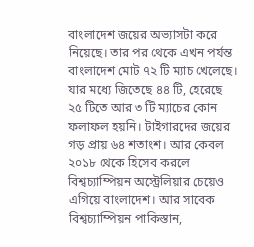বাংলাদেশ জয়ের অভ্যাসটা করে নিয়েছে। তার পর থেকে এখন পর্যন্ত বাংলাদেশ মোট ৭২ টি ম্যাচ খেলেছে। যার মধ্যে জিতেছে ৪৪ টি, হেরেছে ২৫ টিতে আর ৩ টি ম্যাচের কোন ফলাফল হয়নি। টাইগারদের জয়ের গড় প্রায় ৬৪ শতাংশ। আর কেবল ২০১৮ থেকে হিসেব করলে বিশ্বচ্যাম্পিয়ন অস্ট্রেলিয়ার চেয়েও এগিয়ে বাংলাদেশ। আর সাবেক বিশ্বচ্যাম্পিয়ন পাকিস্তান,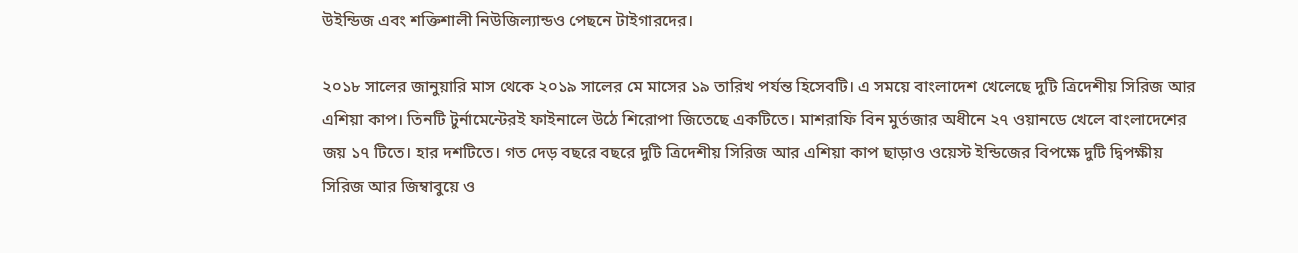উইন্ডিজ এবং শক্তিশালী নিউজিল্যান্ডও পেছনে টাইগারদের।

২০১৮ সালের জানুয়ারি মাস থেকে ২০১৯ সালের মে মাসের ১৯ তারিখ পর্যন্ত হিসেবটি। এ সময়ে বাংলাদেশ খেলেছে দুটি ত্রিদেশীয় সিরিজ আর এশিয়া কাপ। তিনটি টুর্নামেন্টেরই ফাইনালে উঠে শিরোপা জিতেছে একটিতে। মাশরাফি বিন মুর্তজার অধীনে ২৭ ওয়ানডে খেলে বাংলাদেশের জয় ১৭ টিতে। হার দশটিতে। গত দেড় বছরে বছরে দুটি ত্রিদেশীয় সিরিজ আর এশিয়া কাপ ছাড়াও ওয়েস্ট ইন্ডিজের বিপক্ষে দুটি দ্বিপক্ষীয় সিরিজ আর জিম্বাবুয়ে ও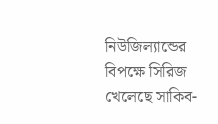নিউজিল্যান্ডের বিপক্ষে সিরিজ খেলেছে সাকিব-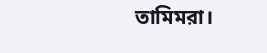তামিমরা।